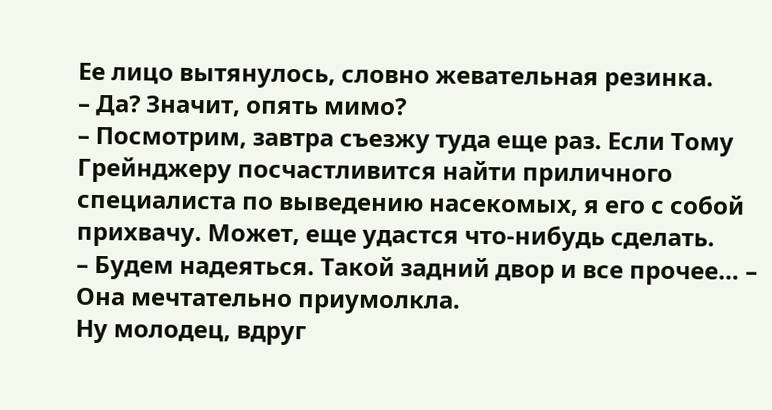Ее лицо вытянулось, словно жевательная резинка.
– Да? Значит, опять мимо?
– Посмотрим, завтра съезжу туда еще раз. Если Тому Грейнджеру посчастливится найти приличного специалиста по выведению насекомых, я его с собой прихвачу. Может, еще удастся что-нибудь сделать.
– Будем надеяться. Такой задний двор и все прочее… – Она мечтательно приумолкла.
Ну молодец, вдруг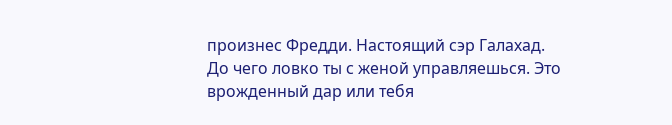произнес Фредди. Настоящий сэр Галахад. До чего ловко ты с женой управляешься. Это врожденный дар или тебя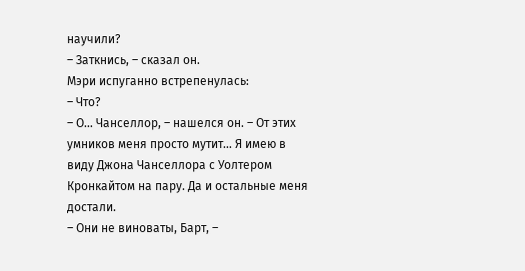научили?
– Заткнись, – сказал он.
Мэри испуганно встрепенулась:
– Что?
– О… Чанселлор, – нашелся он. – От этих умников меня просто мутит… Я имею в виду Джона Чанселлора с Уолтером Кронкайтом на пару. Да и остальные меня достали.
– Они не виноваты, Барт, –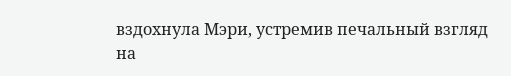вздохнула Мэри, устремив печальный взгляд на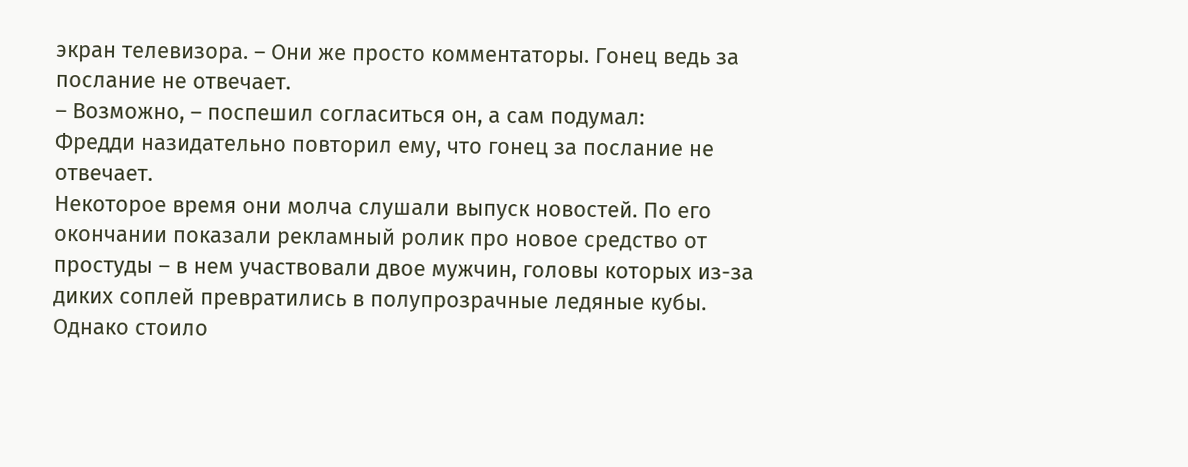экран телевизора. – Они же просто комментаторы. Гонец ведь за послание не отвечает.
– Возможно, – поспешил согласиться он, а сам подумал:
Фредди назидательно повторил ему, что гонец за послание не отвечает.
Некоторое время они молча слушали выпуск новостей. По его окончании показали рекламный ролик про новое средство от простуды – в нем участвовали двое мужчин, головы которых из-за диких соплей превратились в полупрозрачные ледяные кубы. Однако стоило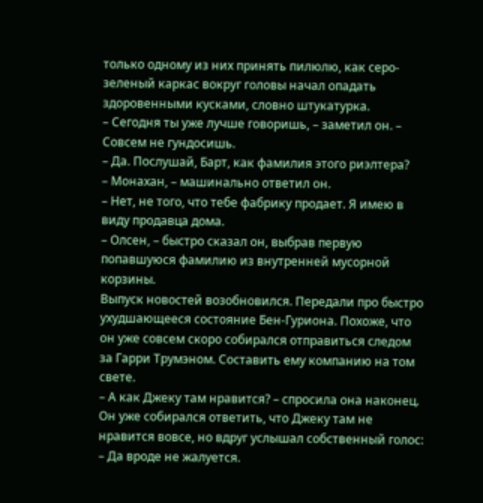только одному из них принять пилюлю, как серо-зеленый каркас вокруг головы начал опадать здоровенными кусками, словно штукатурка.
– Сегодня ты уже лучше говоришь, – заметил он. – Совсем не гундосишь.
– Да. Послушай, Барт, как фамилия этого риэлтера?
– Монахан, – машинально ответил он.
– Нет, не того, что тебе фабрику продает. Я имею в виду продавца дома.
– Олсен, – быстро сказал он, выбрав первую попавшуюся фамилию из внутренней мусорной корзины.
Выпуск новостей возобновился. Передали про быстро ухудшающееся состояние Бен-Гуриона. Похоже, что он уже совсем скоро собирался отправиться следом за Гарри Трумэном. Составить ему компанию на том свете.
– А как Джеку там нравится? – спросила она наконец.
Он уже собирался ответить, что Джеку там не нравится вовсе, но вдруг услышал собственный голос:
– Да вроде не жалуется.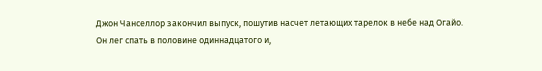Джон Чанселлор закончил выпуск, пошутив насчет летающих тарелок в небе над Огайо.
Он лег спать в половине одиннадцатого и,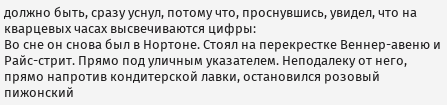должно быть, сразу уснул, потому что, проснувшись, увидел, что на кварцевых часах высвечиваются цифры:
Во сне он снова был в Нортоне. Стоял на перекрестке Веннер-авеню и Райс-стрит. Прямо под уличным указателем. Неподалеку от него, прямо напротив кондитерской лавки, остановился розовый пижонский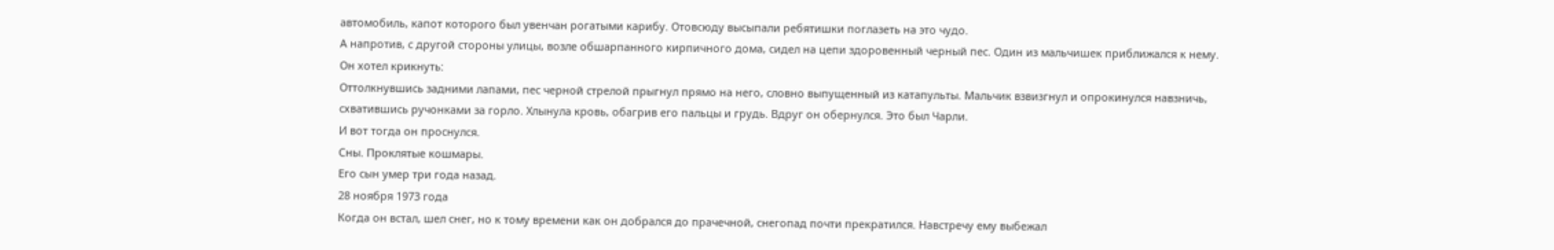автомобиль, капот которого был увенчан рогатыми карибу. Отовсюду высыпали ребятишки поглазеть на это чудо.
А напротив, с другой стороны улицы, возле обшарпанного кирпичного дома, сидел на цепи здоровенный черный пес. Один из мальчишек приближался к нему.
Он хотел крикнуть:
Оттолкнувшись задними лапами, пес черной стрелой прыгнул прямо на него, словно выпущенный из катапульты. Мальчик взвизгнул и опрокинулся навзничь, схватившись ручонками за горло. Хлынула кровь, обагрив его пальцы и грудь. Вдруг он обернулся. Это был Чарли.
И вот тогда он проснулся.
Сны. Проклятые кошмары.
Его сын умер три года назад.
28 ноября 1973 года
Когда он встал, шел снег, но к тому времени как он добрался до прачечной, снегопад почти прекратился. Навстречу ему выбежал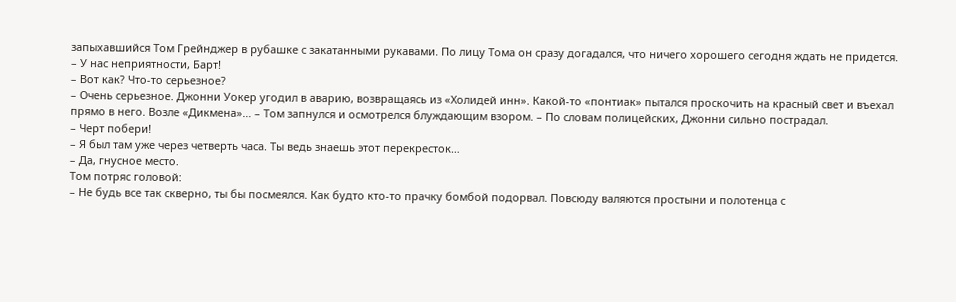запыхавшийся Том Грейнджер в рубашке с закатанными рукавами. По лицу Тома он сразу догадался, что ничего хорошего сегодня ждать не придется.
– У нас неприятности, Барт!
– Вот как? Что-то серьезное?
– Очень серьезное. Джонни Уокер угодил в аварию, возвращаясь из «Холидей инн». Какой-то «понтиак» пытался проскочить на красный свет и въехал прямо в него. Возле «Дикмена»… – Том запнулся и осмотрелся блуждающим взором. – По словам полицейских, Джонни сильно пострадал.
– Черт побери!
– Я был там уже через четверть часа. Ты ведь знаешь этот перекресток…
– Да, гнусное место.
Том потряс головой:
– Не будь все так скверно, ты бы посмеялся. Как будто кто-то прачку бомбой подорвал. Повсюду валяются простыни и полотенца с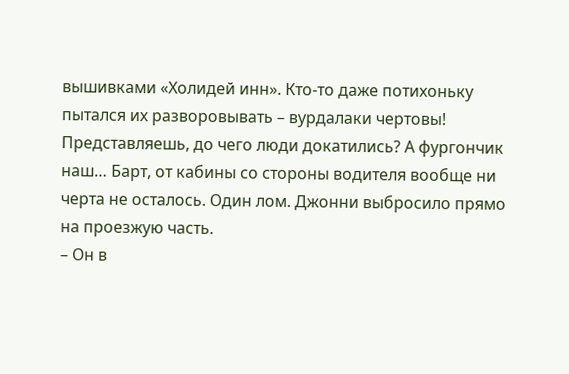вышивками «Холидей инн». Кто-то даже потихоньку пытался их разворовывать – вурдалаки чертовы! Представляешь, до чего люди докатились? А фургончик наш… Барт, от кабины со стороны водителя вообще ни черта не осталось. Один лом. Джонни выбросило прямо на проезжую часть.
– Он в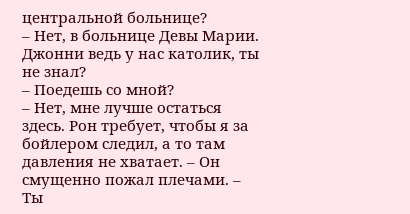центральной больнице?
– Нет, в больнице Девы Марии. Джонни ведь у нас католик, ты не знал?
– Поедешь со мной?
– Нет, мне лучше остаться здесь. Рон требует, чтобы я за бойлером следил, а то там давления не хватает. – Он смущенно пожал плечами. – Ты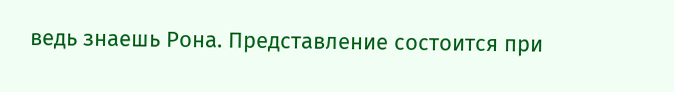ведь знаешь Рона. Представление состоится при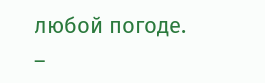любой погоде.
–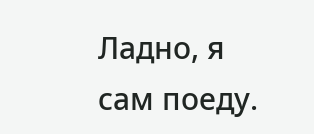Ладно, я сам поеду.